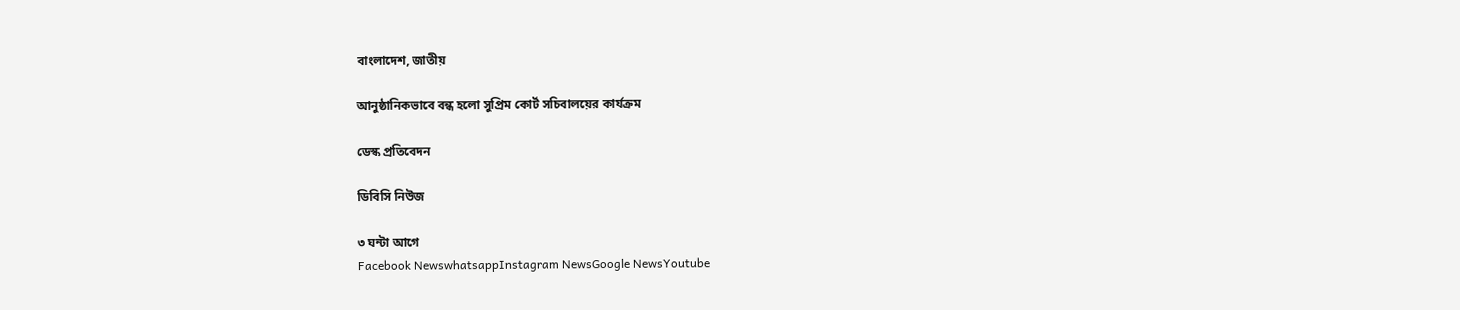বাংলাদেশ, জাতীয়

আনুষ্ঠানিকভাবে বন্ধ হলো সুপ্রিম কোর্ট সচিবালয়ের কার্যক্রম

ডেস্ক প্রতিবেদন

ডিবিসি নিউজ

৩ ঘন্টা আগে
Facebook NewswhatsappInstagram NewsGoogle NewsYoutube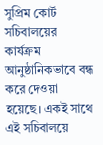সুপ্রিম কোর্ট সচিবালয়ের কার্যক্রম আনুষ্ঠানিকভাবে বন্ধ করে দেওয়া হয়েছে। একই সাথে এই সচিবালয়ে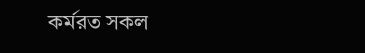কর্মরত সকল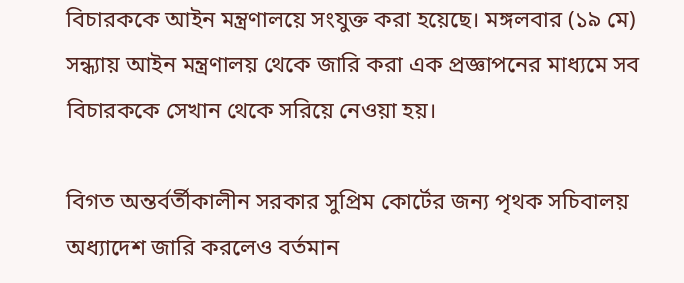বিচারককে আইন মন্ত্রণালয়ে সংযুক্ত করা হয়েছে। মঙ্গলবার (১৯ মে) সন্ধ্যায় আইন মন্ত্রণালয় থেকে জারি করা এক প্রজ্ঞাপনের মাধ্যমে সব বিচারককে সেখান থেকে সরিয়ে নেওয়া হয়।

বিগত অন্তর্বর্তীকালীন সরকার সুপ্রিম কোর্টের জন্য পৃথক সচিবালয় অধ্যাদেশ জারি করলেও বর্তমান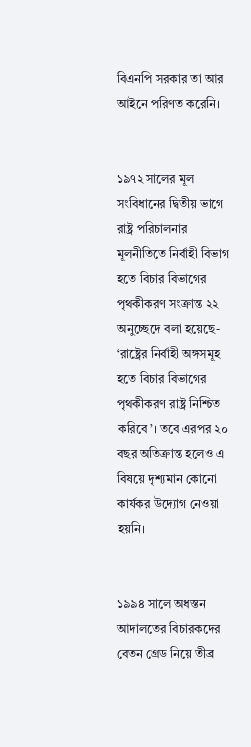বিএনপি সরকার তা আর আইনে পরিণত করেনি।


১৯৭২ সালের মূল সংবিধানের দ্বিতীয় ভাগে রাষ্ট্র পরিচালনার মূলনীতিতে নির্বাহী বিভাগ হতে বিচার বিভাগের পৃথকীকরণ সংক্রান্ত ২২ অনুচ্ছেদে বলা হয়েছে- ‘রাষ্ট্রের নির্বাহী অঙ্গসমূহ হতে বিচার বিভাগের পৃথকীকরণ রাষ্ট্র নিশ্চিত করিবে’। তবে এরপর ২০ বছর অতিক্রান্ত হলেও এ বিষয়ে দৃশ্যমান কোনো কার্যকর উদ্যোগ নেওয়া হয়নি।


১৯৯৪ সালে অধস্তন আদালতের বিচারকদের বেতন গ্রেড নিয়ে তীব্র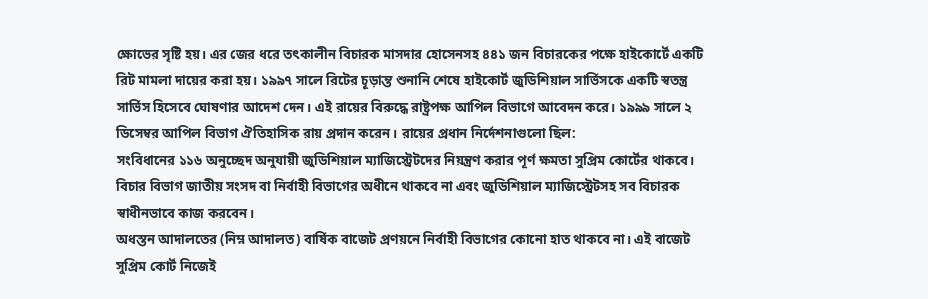ক্ষোভের সৃষ্টি হয়। এর জের ধরে তৎকালীন বিচারক মাসদার হোসেনসহ ৪৪১ জন বিচারকের পক্ষে হাইকোর্টে একটি রিট মামলা দায়ের করা হয়। ১৯৯৭ সালে রিটের চূড়ান্ত শুনানি শেষে হাইকোর্ট জুডিশিয়াল সার্ভিসকে একটি স্বতন্ত্র সার্ভিস হিসেবে ঘোষণার আদেশ দেন। এই রায়ের বিরুদ্ধে রাষ্ট্রপক্ষ আপিল বিভাগে আবেদন করে। ১৯৯৯ সালে ২ ডিসেম্বর আপিল বিভাগ ঐতিহাসিক রায় প্রদান করেন। রায়ের প্রধান নির্দেশনাগুলো ছিল:
সংবিধানের ১১৬ অনুচ্ছেদ অনুযায়ী জুডিশিয়াল ম্যাজিস্ট্রেটদের নিয়ন্ত্রণ করার পূর্ণ ক্ষমতা সুপ্রিম কোর্টের থাকবে।
বিচার বিভাগ জাতীয় সংসদ বা নির্বাহী বিভাগের অধীনে থাকবে না এবং জুডিশিয়াল ম্যাজিস্ট্রেটসহ সব বিচারক স্বাধীনভাবে কাজ করবেন।
অধস্তন আদালতের (নিম্ন আদালত) বার্ষিক বাজেট প্রণয়নে নির্বাহী বিভাগের কোনো হাত থাকবে না। এই বাজেট সুপ্রিম কোর্ট নিজেই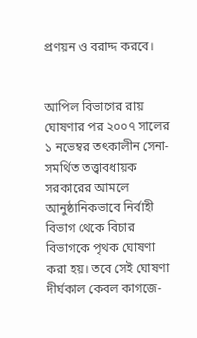প্রণয়ন ও বরাদ্দ করবে।


আপিল বিভাগের রায় ঘোষণার পর ২০০৭ সালের ১ নভেম্বর তৎকালীন সেনা-সমর্থিত তত্ত্বাবধায়ক সরকারের আমলে আনুষ্ঠানিকভাবে নির্বাহী বিভাগ থেকে বিচার বিভাগকে পৃথক ঘোষণা করা হয়। তবে সেই ঘোষণা দীর্ঘকাল কেবল কাগজে-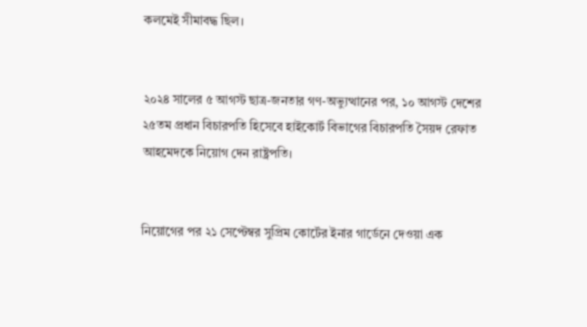কলমেই সীমাবদ্ধ ছিল।


২০২৪ সালের ৫ আগস্ট ছাত্র-জনতার গণ-অভ্যুত্থানের পর, ১০ আগস্ট দেশের ২৫তম প্রধান বিচারপতি হিসেবে হাইকোর্ট বিভাগের বিচারপতি সৈয়দ রেফাত আহমেদকে নিয়োগ দেন রাষ্ট্রপতি।


নিয়োগের পর ২১ সেপ্টেম্বর সুপ্রিম কোর্টের ইনার গার্ডেনে দেওয়া এক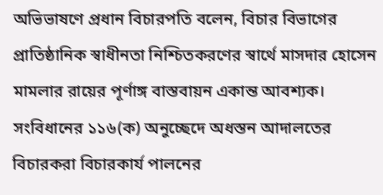অভিভাষণে প্রধান বিচারপতি বলেন, বিচার বিভাগের প্রাতিষ্ঠানিক স্বাধীনতা নিশ্চিতকরণের স্বার্থে মাসদার হোসেন মামলার রায়ের পূর্ণাঙ্গ বাস্তবায়ন একান্ত আবশ্যক। সংবিধানের ১১৬(ক) অনুচ্ছেদে অধস্তন আদালতের বিচারকরা বিচারকার্য পালনের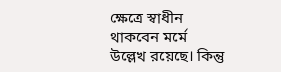ক্ষেত্রে স্বাধীন থাকবেন মর্মে উল্লেখ রয়েছে। কিন্তু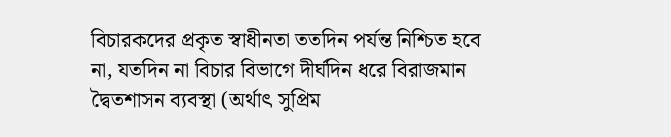বিচারকদের প্রকৃত স্বাধীনতা ততদিন পর্যন্ত নিশ্চিত হবে না, যতদিন না বিচার বিভাগে দীর্ঘদিন ধরে বিরাজমান দ্বৈতশাসন ব্যবস্থা (অর্থাৎ সুপ্রিম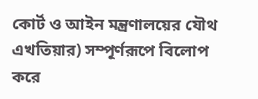কোর্ট ও আইন মন্ত্রণালয়ের যৌথ এখতিয়ার) সম্পূর্ণরূপে বিলোপ করে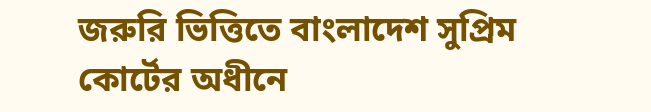জরুরি ভিত্তিতে বাংলাদেশ সুপ্রিম কোর্টের অধীনে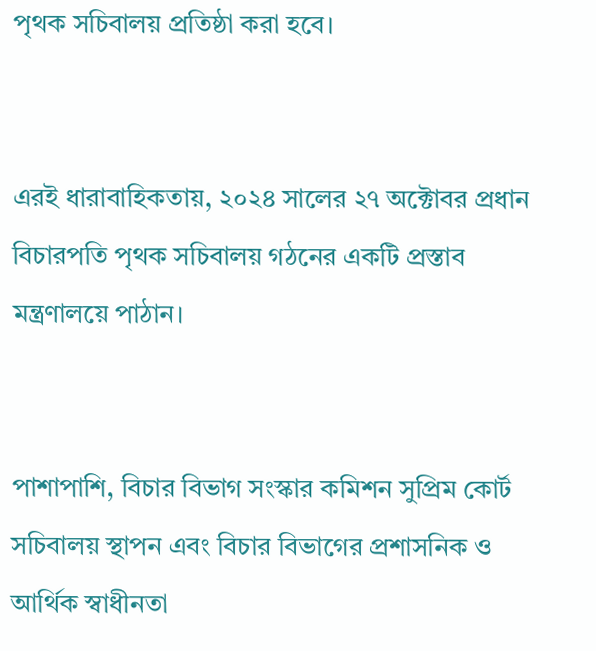পৃথক সচিবালয় প্রতিষ্ঠা করা হবে।


এরই ধারাবাহিকতায়, ২০২৪ সালের ২৭ অক্টোবর প্রধান বিচারপতি পৃথক সচিবালয় গঠনের একটি প্রস্তাব মন্ত্রণালয়ে পাঠান।


পাশাপাশি, বিচার বিভাগ সংস্কার কমিশন সুপ্রিম কোর্ট সচিবালয় স্থাপন এবং বিচার বিভাগের প্রশাসনিক ও আর্থিক স্বাধীনতা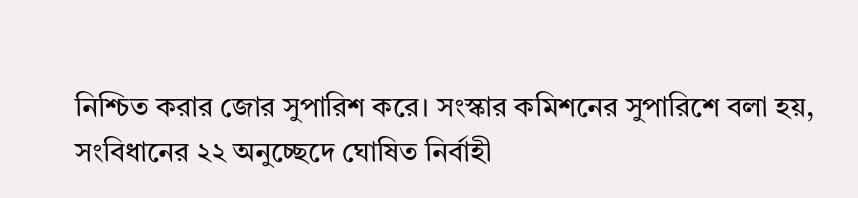নিশ্চিত করার জোর সুপারিশ করে। সংস্কার কমিশনের সুপারিশে বলা হয়, সংবিধানের ২২ অনুচ্ছেদে ঘোষিত নির্বাহী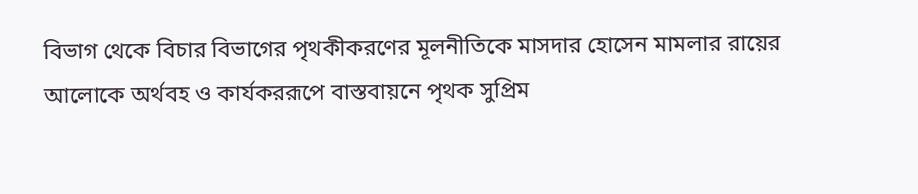বিভাগ থেকে বিচার বিভাগের পৃথকীকরণের মূলনীতিকে মাসদার হোসেন মামলার রায়ের আলোকে অর্থবহ ও কার্যকররূপে বাস্তবায়নে পৃথক সুপ্রিম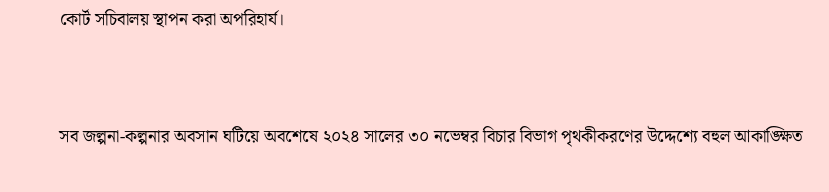কোর্ট সচিবালয় স্থাপন করা অপরিহার্য।


সব জল্পনা-কল্পনার অবসান ঘটিয়ে অবশেষে ২০২৪ সালের ৩০ নভেম্বর বিচার বিভাগ পৃথকীকরণের উদ্দেশ্যে বহুল আকাঙ্ক্ষিত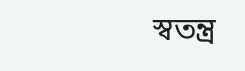স্বতন্ত্র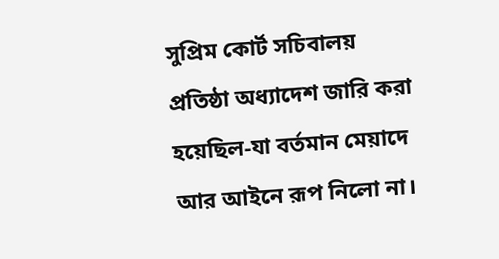সুপ্রিম কোর্ট সচিবালয় প্রতিষ্ঠা অধ্যাদেশ জারি করা হয়েছিল-যা বর্তমান মেয়াদে আর আইনে রূপ নিলো না।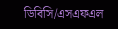ডিবিসি/এসএফএল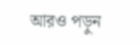আরও পড়ুন